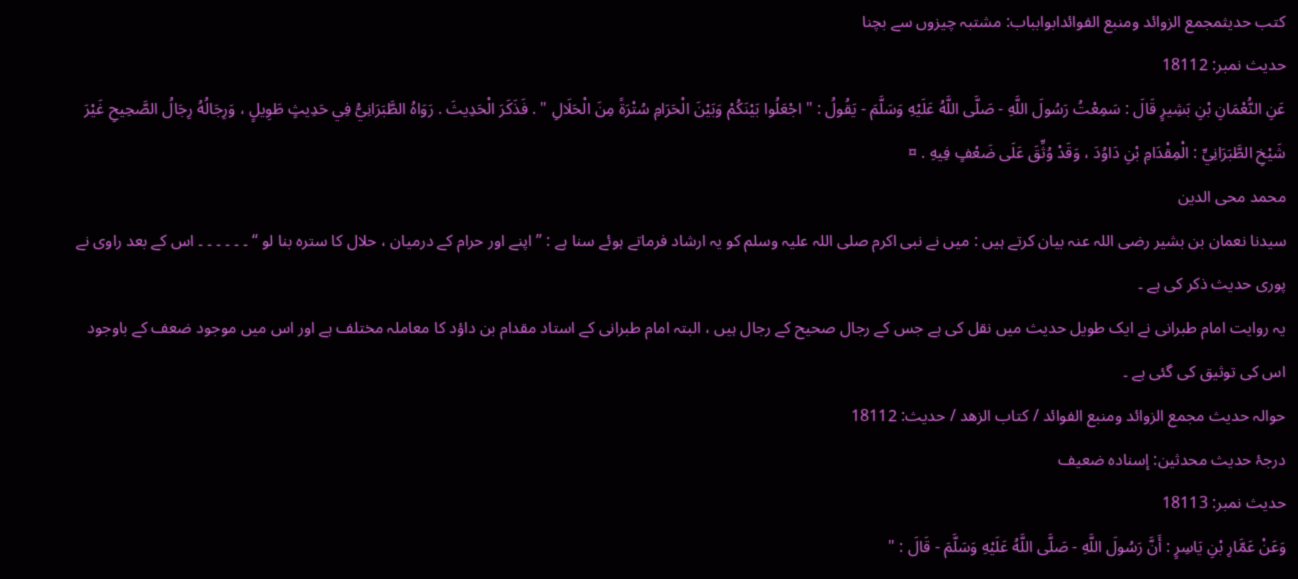کتب حدیثمجمع الزوائد ومنبع الفوائدابوابباب: مشتبہ چیزوں سے بچنا
حدیث نمبر: 18112
عَنِ النُّعْمَانِ بْنِ بَشِيرٍ قَالَ : سَمِعْتُ رَسُولَ اللَّهِ - صَلَّى اللَّهُ عَلَيْهِ وَسَلَّمَ - يَقُولُ : " اجْعَلُوا بَيْنَكُمْ وَبَيْنَ الْحَرَامِ سُتْرَةً مِنَ الْحَلَالِ " . فَذَكَرَ الْحَدِيثَ . رَوَاهُ الطَّبَرَانِيُّ فِي حَدِيثٍ طَوِيلٍ ، وَرِجَالُهُ رِجَالُ الصَّحِيحِ غَيْرَ شَيْخِ الطَّبَرَانِيِّ : الْمِقْدَامِ بْنِ دَاوُدَ ، وَقَدْ وُثِّقَ عَلَى ضَعْفٍ فِيهِ . ¤
محمد محی الدین
سیدنا نعمان بن بشیر رضی اللہ عنہ بیان کرتے ہیں : میں نے نبی اکرم صلی اللہ علیہ وسلم کو یہ ارشاد فرماتے ہوئے سنا ہے : ” اپنے اور حرام کے درمیان ، حلال کا سترہ بنا لو “ ۔ ۔ ۔ ۔ ۔ ۔ اس کے بعد راوی نے پوری حدیث ذکر کی ہے ۔
یہ روایت امام طبرانی نے ایک طویل حدیث میں نقل کی ہے جس کے رجال صحیح کے رجال ہیں ، البتہ امام طبرانی کے استاد مقدام بن داؤد کا معاملہ مختلف ہے اور اس میں موجود ضعف کے باوجود اس کی توثیق کی گئی ہے ۔
حوالہ حدیث مجمع الزوائد ومنبع الفوائد / كتاب الزهد / حدیث: 18112
درجۂ حدیث محدثین: إسنادہ ضعیف
حدیث نمبر: 18113
وَعَنْ عَمَّارِ بْنِ يَاسِرٍ : أَنَّ رَسُولَ اللَّهِ - صَلَّى اللَّهُ عَلَيْهِ وَسَلَّمَ - قَالَ : "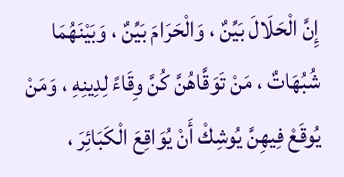إِنَّ الْحَلَالَ بَيِّنٌ ، وَالْحَرَامَ بَيِّنٌ ، وَبَيْنَهُمَا شُبُهَاتٌ ، مَنْ تَوَقَّاهُنَّ كُنَّ وِقَاءً لِدِينِهِ ، وَمَنْ يُوقَعْ فِيهِنَّ يُوشِكْ أَنْ يُوَاقِعَ الْكَبَائِرَ ،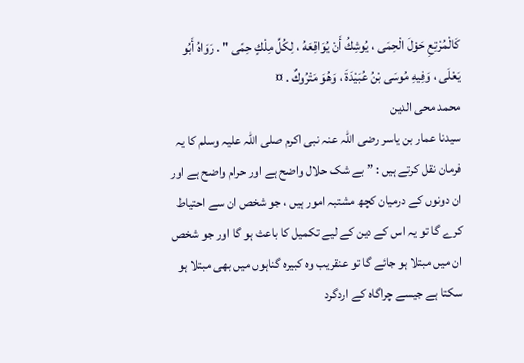كَالْمُرْتِعِ حَوْلَ الْحِمَى ، يُوشِكُ أَنْ يُوَاقِعَهُ ، لِكُلِّ مِلْكٍ حِمًى " . رَوَاهُ أَبُو يَعْلَى ، وَفِيهِ مُوسَى بْنُ عُبَيْدَةَ ، وَهُوَ مَتْرُوكٌ . ¤
محمد محی الدین
سیدنا عمار بن یاسر رضی اللہ عنہ نبی اکرم صلی اللہ علیہ وسلم کا یہ فرمان نقل کرتے ہیں : ” بے شک حلال واضح ہے اور حرام واضح ہے اور ان دونوں کے درمیان کچھ مشتبہ امور ہیں ، جو شخص ان سے احتیاط کرے گا تو یہ اس کے دین کے لیے تکمیل کا باعث ہو گا اور جو شخص ان میں مبتلا ہو جائے گا تو عنقریب وہ کبیرہ گناہوں میں بھی مبتلا ہو سکتا ہے جیسے چراگاہ کے اردگرد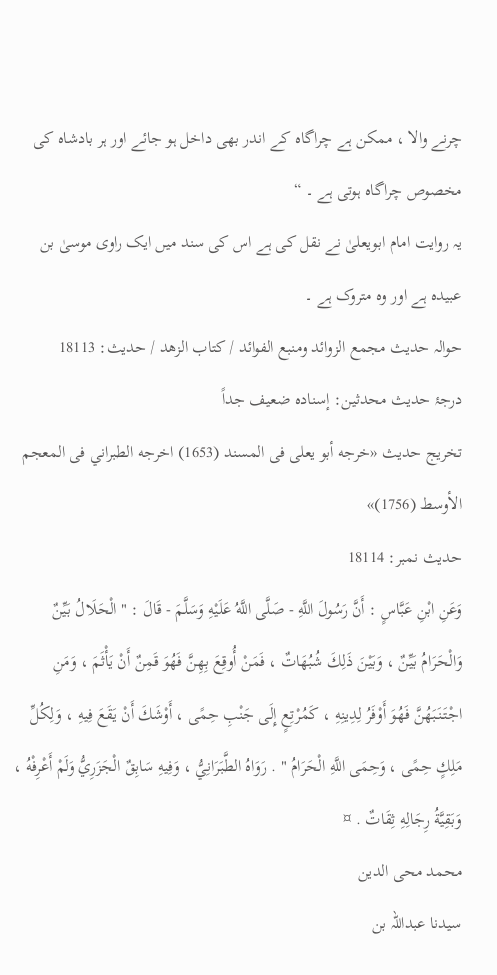چرنے والا ، ممکن ہے چراگاہ کے اندر بھی داخل ہو جائے اور ہر بادشاہ کی مخصوص چراگاہ ہوتی ہے ۔ “
یہ روایت امام ابویعلیٰ نے نقل کی ہے اس کی سند میں ایک راوی موسیٰ بن عبیدہ ہے اور وہ متروک ہے ۔
حوالہ حدیث مجمع الزوائد ومنبع الفوائد / كتاب الزهد / حدیث: 18113
درجۂ حدیث محدثین: إسنادہ ضعیف جداً
تخریج حدیث «خرجه أبو يعلى فى المسند (1653) اخرجه الطبراني فى المعجم الأوسط (1756)»
حدیث نمبر: 18114
وَعَنِ ابْنِ عَبَّاسٍ : أَنَّ رَسُولَ اللَّهِ - صَلَّى اللَّهُ عَلَيْهِ وَسَلَّمَ - قَالَ : " الْحَلَالُ بَيِّنٌ وَالْحَرَامُ بَيِّنٌ ، وَبَيْنَ ذَلِكَ شُبُهَاتٌ ، فَمَنْ أُوقِعَ بِهِنَّ فَهُوَ قَمِنٌ أَنْ يَأْثَمَ ، وَمَنِ اجْتَنَبَهُنَّ فَهُوَ أَوْفَرُ لِدِينِهِ ، كَمُرْتِعٍ إِلَى جَنْبِ حِمًى ، أَوْشَكَ أَنْ يَقَعَ فِيهِ ، وَلِكُلِّ مَلِكٍ حِمًى ، وَحِمَى اللَّهِ الْحَرَامُ " . رَوَاهُ الطَّبَرَانِيُّ ، وَفِيهِ سَابِقٌ الْجَزَرِيُّ وَلَمْ أَعْرِفْهُ ، وَبَقِيَّةُ رِجَالِهِ ثِقَاتٌ . ¤
محمد محی الدین
سیدنا عبداللہ بن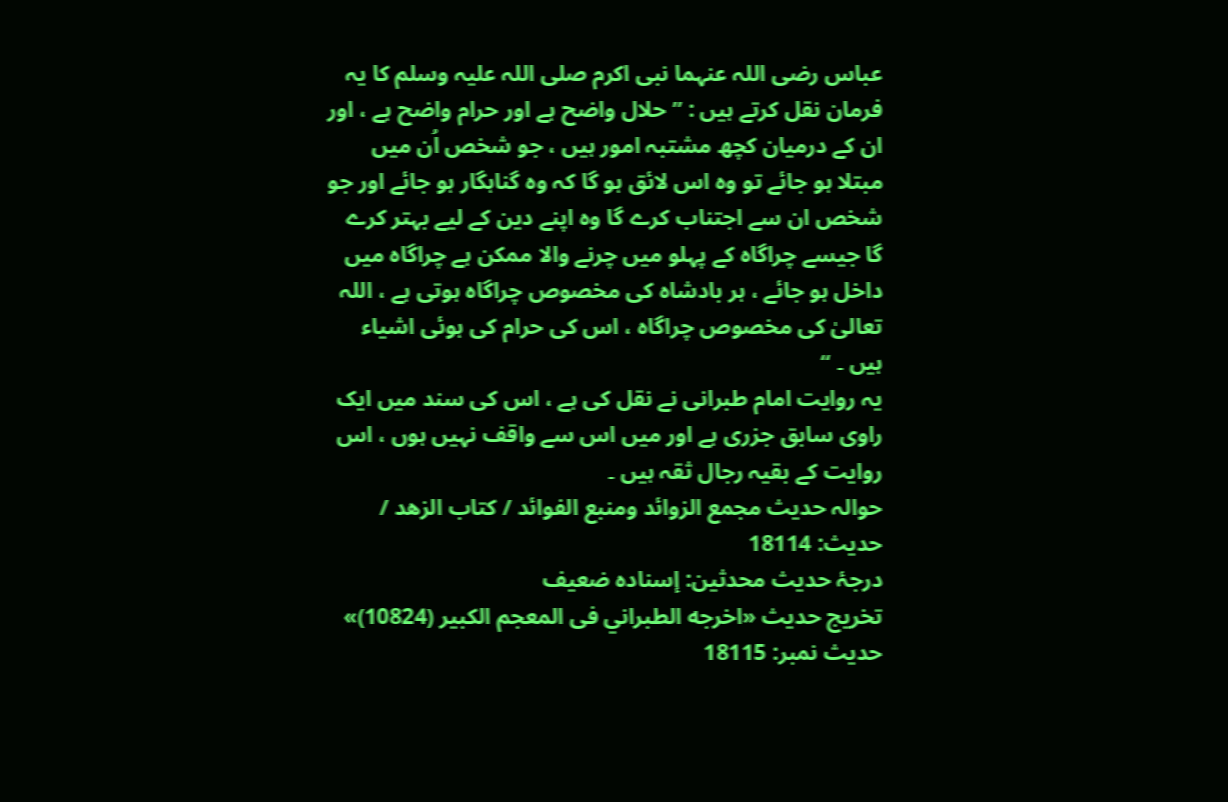عباس رضی اللہ عنہما نبی اکرم صلی اللہ علیہ وسلم کا یہ فرمان نقل کرتے ہیں : ” حلال واضح ہے اور حرام واضح ہے ، اور ان کے درمیان کچھ مشتبہ امور ہیں ، جو شخص اُن میں مبتلا ہو جائے تو وہ اس لائق ہو گا کہ وہ گناہگار ہو جائے اور جو شخص ان سے اجتناب کرے گا وہ اپنے دین کے لیے بہتر کرے گا جیسے چراگاہ کے پہلو میں چرنے والا ممکن ہے چراگاہ میں داخل ہو جائے ، ہر بادشاہ کی مخصوص چراگاہ ہوتی ہے ، اللہ تعالیٰ کی مخصوص چراگاہ ، اس کی حرام کی ہوئی اشیاء ہیں ۔ “
یہ روایت امام طبرانی نے نقل کی ہے ، اس کی سند میں ایک راوی سابق جزری ہے اور میں اس سے واقف نہیں ہوں ، اس روایت کے بقیہ رجال ثقہ ہیں ۔
حوالہ حدیث مجمع الزوائد ومنبع الفوائد / كتاب الزهد / حدیث: 18114
درجۂ حدیث محدثین: إسنادہ ضعیف
تخریج حدیث «اخرجه الطبراني فى المعجم الكبير (10824)»
حدیث نمبر: 18115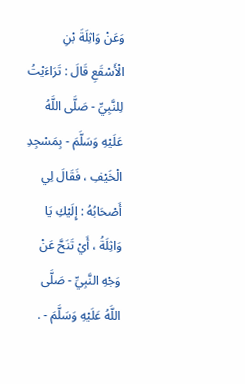وَعَنْ وَاثِلَةَ بْنِ الْأَسْقَعِ قَالَ : تَرَاءَيْتُ لِلنَّبِيِّ - صَلَّى اللَّهُ عَلَيْهِ وَسَلَّمَ - بِمَسْجِدِ الْخَيْفِ ، فَقَالَ لِي أَصْحَابُهُ : إِلَيْكِ يَا وَاثِلَةُ ، أَيْ تَنَحَّ عَنْ وَجْهِ النَّبِيِّ - صَلَّى اللَّهُ عَلَيْهِ وَسَلَّمَ - .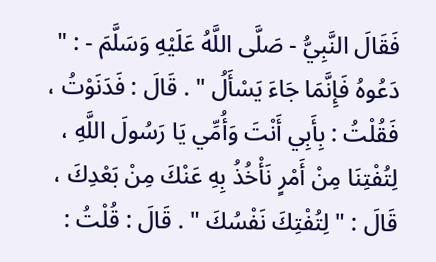فَقَالَ النَّبِيُّ - صَلَّى اللَّهُ عَلَيْهِ وَسَلَّمَ - : " دَعُوهُ فَإِنَّمَا جَاءَ يَسْأَلُ " . قَالَ : فَدَنَوْتُ ، فَقُلْتُ : بِأَبِي أَنْتَ وَأُمِّي يَا رَسُولَ اللَّهِ ، لِتُفْتِنَا مِنْ أَمْرٍ نَأْخُذُ بِهِ عَنْكَ مِنْ بَعْدِكَ ، قَالَ : " لِتُفْتِكَ نَفْسُكَ " . قَالَ : قُلْتُ :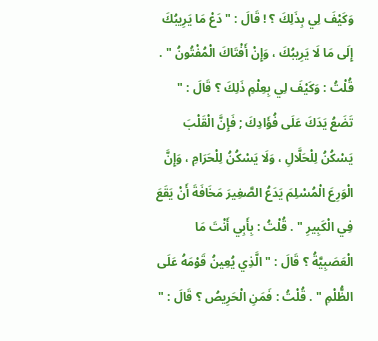وَكَيْفَ لِي بِذَلِكَ ؟ ! قَالَ : " دَعْ مَا يَرِيبُكَ إِلَى مَا لَا يَرِيبُكَ ، وَإِنْ أَفْتَاكَ الْمُفْتُونُ " . قُلْتُ : وَكَيْفَ لِي بِعِلْمِ ذَلِكَ ؟ قَالَ : " تَضَعُ يَدَكَ عَلَى فُؤَادِكَ ; فَإِنَّ الْقَلْبَ يَسْكُنُ لِلْحَلَّالِ ، وَلَا يَسْكُنُ لِلْحَرَامِ ، وَإِنَّ الْوَرِعَ الْمُسْلِمَ يَدَعُ الصَّغِيرَ مَخَافَةَ أَنْ يَقَعَ فِي الْكَبِيرِ " . قُلْتُ : بِأَبِي أَنْتَ مَا الْعَصَبِيَّةُ ؟ قَالَ : " الَّذِي يُعِينُ قَوْمَهُ عَلَى الظُّلْمِ " . قُلْتُ : فَمَنِ الْحَرِيصُ ؟ قَالَ : "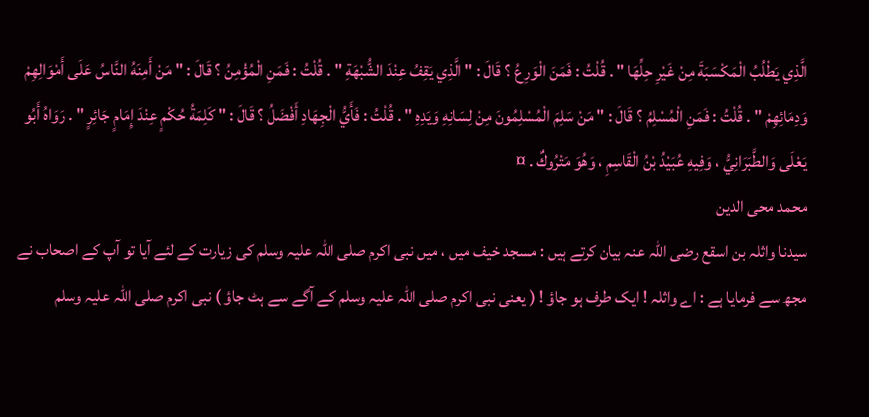الَّذِي يَطْلُبُ الْمَكْسَبَةَ مِنْ غَيْرِ حِلِّهَا " . قُلْتُ : فَمَنَ الْوَرِعُ ؟ قَالَ : " الَّذِي يَقِفُ عِنْدَ الشُّبْهَةِ " . قُلْتُ : فَمَنِ الْمُؤْمِنُ ؟ قَالَ : " مَنْ أَمِنَهُ النَّاسُ عَلَى أَمْوَالِهِمْ وَدِمَائِهِمْ " . قُلْتُ : فَمَنِ الْمُسْلِمُ ؟ قَالَ : " مَنْ سَلِمَ الْمُسْلِمُونَ مِنْ لِسَانِهِ وَيَدِهِ " . قُلْتُ : فَأَيُّ الْجِهَادِ أَفْضَلُ ؟ قَالَ : " كَلِمَةُ حُكْمٍ عِنْدَ إِمَامٍ جَائِرٍ " . رَوَاهُ أَبُو يَعْلَى وَالطَّبَرَانِيُّ ، وَفِيهِ عُبَيْدُ بْنُ الْقَاسِمِ ، وَهُوَ مَتْرُوكٌ . ¤
محمد محی الدین
سیدنا واثلہ بن اسقع رضی اللہ عنہ بیان کرتے ہیں : مسجد خیف میں ، میں نبی اکرم صلی اللہ علیہ وسلم کی زیارت کے لئے آیا تو آپ کے اصحاب نے مجھ سے فرمایا ہے : اے واثلہ ! ایک طرف ہو جاؤ ! ( یعنی نبی اکرم صلی اللہ علیہ وسلم کے آگے سے ہٹ جاؤ ) نبی اکرم صلی اللہ علیہ وسلم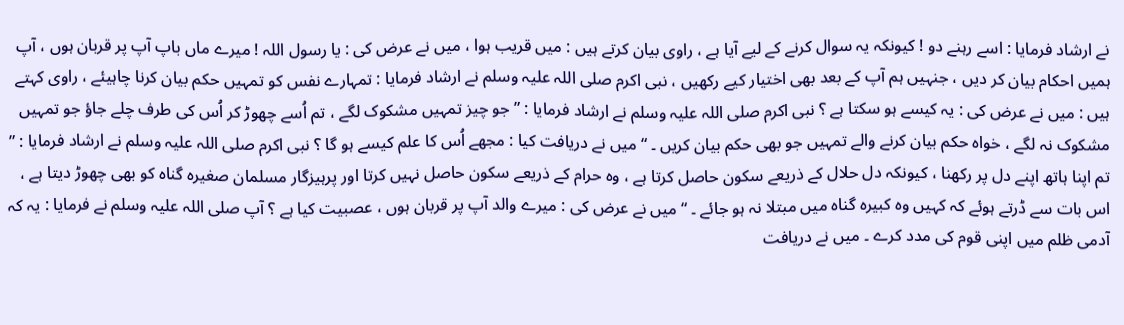نے ارشاد فرمایا : اسے رہنے دو ! کیونکہ یہ سوال کرنے کے لیے آیا ہے ، راوی بیان کرتے ہیں : میں قریب ہوا ، میں نے عرض کی : یا رسول اللہ ! میرے ماں باپ آپ پر قربان ہوں ، آپ ہمیں احکام بیان کر دیں ، جنہیں ہم آپ کے بعد بھی اختیار کیے رکھیں ، نبی اکرم صلی اللہ علیہ وسلم نے ارشاد فرمایا : تمہارے نفس کو تمہیں حکم بیان کرنا چاہیئے ، راوی کہتے ہیں : میں نے عرض کی : یہ کیسے ہو سکتا ہے ؟ نبی اکرم صلی اللہ علیہ وسلم نے ارشاد فرمایا : ” جو چیز تمہیں مشکوک لگے ، تم اُسے چھوڑ کر اُس کی طرف چلے جاؤ جو تمہیں مشکوک نہ لگے ، خواہ حکم بیان کرنے والے تمہیں جو بھی حکم بیان کریں ۔ “ میں نے دریافت کیا : مجھے اُس کا علم کیسے ہو گا ؟ نبی اکرم صلی اللہ علیہ وسلم نے ارشاد فرمایا : ” تم اپنا ہاتھ اپنے دل پر رکھنا ، کیونکہ دل حلال کے ذریعے سکون حاصل کرتا ہے ، وہ حرام کے ذریعے سکون حاصل نہیں کرتا اور پرہیزگار مسلمان صغیرہ گناہ کو بھی چھوڑ دیتا ہے ، اس بات سے ڈرتے ہوئے کہ کہیں وہ کبیرہ گناہ میں مبتلا نہ ہو جائے ۔ “ میں نے عرض کی : میرے والد آپ پر قربان ہوں ، عصبیت کیا ہے ؟ آپ صلی اللہ علیہ وسلم نے فرمایا : یہ کہ آدمی ظلم میں اپنی قوم کی مدد کرے ۔ میں نے دریافت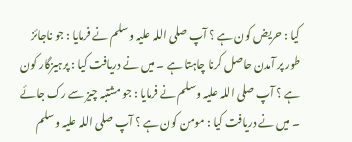کیا : حریض کون ہے ؟ آپ صلی اللہ علیہ وسلم نے فرمایا : جو ناجائز طور پر آمدن حاصل کرنا چاہتا ہے ۔ میں نے دریافت کیا : پرہیزگار کون ہے ؟ آپ صلی اللہ علیہ وسلم نے فرمایا : جو مشتبہ چیز سے رک جائے ۔ میں نے دریافت کیا : مومن کون ہے ؟ آپ صلی اللہ علیہ وسلم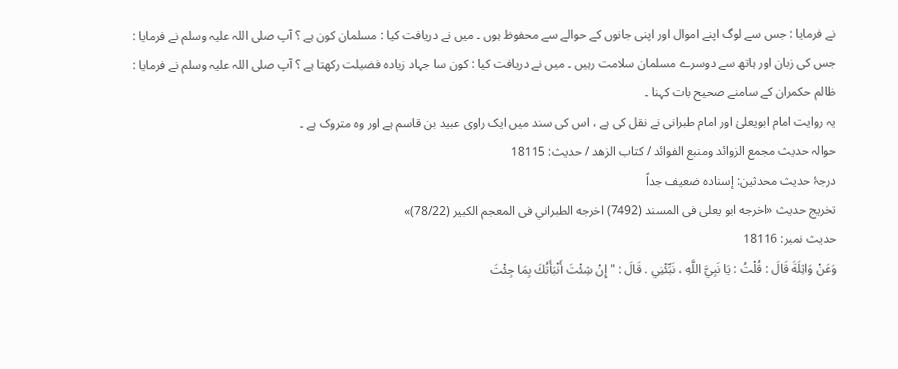نے فرمایا : جس سے لوگ اپنے اموال اور اپنی جانوں کے حوالے سے محفوظ ہوں ۔ میں نے دریافت کیا : مسلمان کون ہے ؟ آپ صلی اللہ علیہ وسلم نے فرمایا : جس کی زبان اور ہاتھ سے دوسرے مسلمان سلامت رہیں ۔ میں نے دریافت کیا : کون سا جہاد زیادہ فضیلت رکھتا ہے ؟ آپ صلی اللہ علیہ وسلم نے فرمایا : ظالم حکمران کے سامنے صحیح بات کہنا ۔
یہ روایت امام ابویعلیٰ اور امام طبرانی نے نقل کی ہے ، اس کی سند میں ایک راوی عبید بن قاسم ہے اور وہ متروک ہے ۔
حوالہ حدیث مجمع الزوائد ومنبع الفوائد / كتاب الزهد / حدیث: 18115
درجۂ حدیث محدثین: إسنادہ ضعیف جداً
تخریج حدیث «اخرجه ابو يعلى فى المسند (7492) اخرجه الطبراني فى المعجم الكبير (78/22)»
حدیث نمبر: 18116
وَعَنْ وَاثِلَةَ قَالَ : قُلْتُ : يَا نَبِيَّ اللَّهِ ، نَبِّئْنِي . قَالَ : " إِنْ شِئْتَ أَنْبَأَتُكَ بِمَا جِئْتَ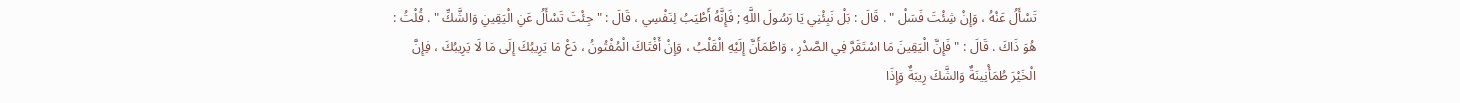تَسْأَلُ عَنْهُ ، وَإِنْ شِئْتَ فَسَلْ " . قَالَ : بَلْ نَبِئْنِي يَا رَسُولَ اللَّهِ ; فَإِنَّهُ أَطْيَبُ لِنَفْسِي ، قَالَ : " جِئْتَ تَسْأَلُ عَنِ الْيَقِينِ وَالشَّكِّ " . قُلْتُ : هُوَ ذَاكَ . قَالَ : " فَإِنَّ الْيَقِينَ مَا اسْتَقَرَّ فِي الصَّدْرِ ، وَاطْمَأَنَّ إِلَيْهِ الْقَلْبُ ، وَإِنْ أَفْتَاكَ الْمُفْتُونُ ، دَعْ مَا يَرِيبُكَ إِلَى مَا لَا يَرِيبُكَ ، فِإِنَّ الْخَيْرَ طُمَأْنِينَةٌ وَالشَّكَ رِيبَةٌ وَإِذَا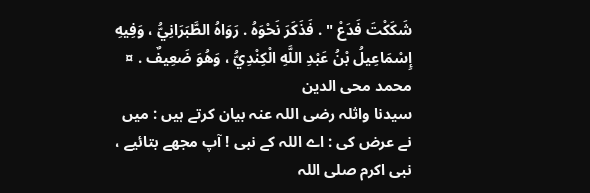شَكَكْتَ فَدَعْ " . فَذَكَرَ نَحْوَهُ . رَوَاهُ الطَّبَرَانِيُّ ، وَفِيهِ إِسْمَاعِيلُ بْنُ عَبْدِ اللَّهِ الْكِنْدِيُّ ، وَهُوَ ضَعِيفٌ . ¤
محمد محی الدین
سیدنا واثلہ رضی اللہ عنہ بیان کرتے ہیں : میں نے عرض کی : اے اللہ کے نبی ! آپ مجھے بتائیے ، نبی اکرم صلی اللہ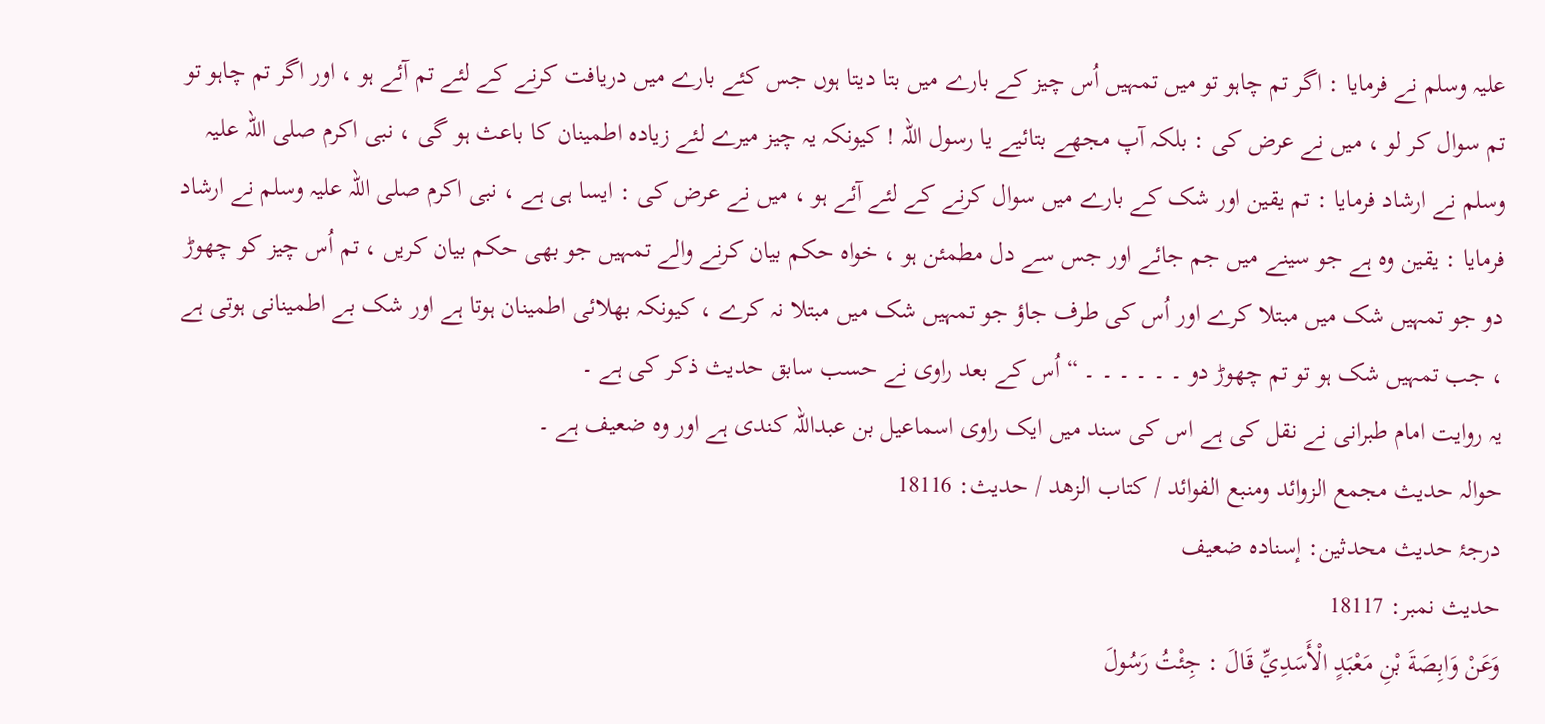علیہ وسلم نے فرمایا : اگر تم چاہو تو میں تمہیں اُس چیز کے بارے میں بتا دیتا ہوں جس کئے بارے میں دریافت کرنے کے لئے تم آئے ہو ، اور اگر تم چاہو تو تم سوال کر لو ، میں نے عرض کی : بلکہ آپ مجھے بتائیے یا رسول اللہ ! کیونکہ یہ چیز میرے لئے زیادہ اطمینان کا باعث ہو گی ، نبی اکرم صلی اللہ علیہ وسلم نے ارشاد فرمایا : تم یقین اور شک کے بارے میں سوال کرنے کے لئے آئے ہو ، میں نے عرض کی : ایسا ہی ہے ، نبی اکرم صلی اللہ علیہ وسلم نے ارشاد فرمایا : یقین وہ ہے جو سینے میں جم جائے اور جس سے دل مطمئن ہو ، خواہ حکم بیان کرنے والے تمہیں جو بھی حکم بیان کریں ، تم اُس چیز کو چھوڑ دو جو تمہیں شک میں مبتلا کرے اور اُس کی طرف جاؤ جو تمہیں شک میں مبتلا نہ کرے ، کیونکہ بھلائی اطمینان ہوتا ہے اور شک بے اطمینانی ہوتی ہے ، جب تمہیں شک ہو تو تم چھوڑ دو ۔ ۔ ۔ ۔ ۔ ۔ “ اُس کے بعد راوی نے حسب سابق حدیث ذکر کی ہے ۔
یہ روایت امام طبرانی نے نقل کی ہے اس کی سند میں ایک راوی اسماعیل بن عبداللہ کندی ہے اور وہ ضعیف ہے ۔
حوالہ حدیث مجمع الزوائد ومنبع الفوائد / كتاب الزهد / حدیث: 18116
درجۂ حدیث محدثین: إسنادہ ضعیف
حدیث نمبر: 18117
وَعَنْ وَابِصَةَ بْنِ مَعْبَدٍ الْأَسَدِيِّ قَالَ : جِئْتُ رَسُولَ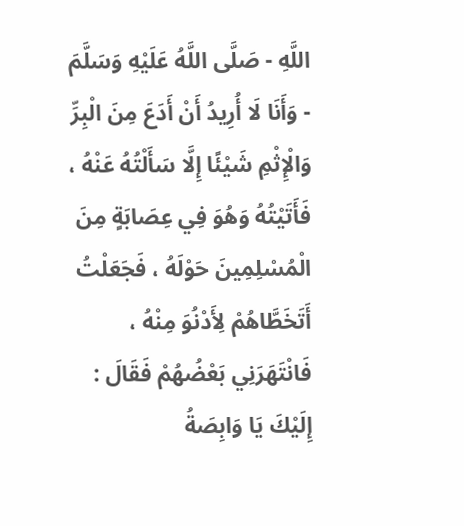اللَّهِ - صَلَّى اللَّهُ عَلَيْهِ وَسَلَّمَ - وَأَنَا لَا أُرِيدُ أَنْ أَدَعَ مِنَ الْبِرِّ وَالْإِثْمِ شَيْئًا إِلَّا سَأَلْتُهُ عَنْهُ ، فَأَتَيْتُهُ وَهُوَ فِي عِصَابَةٍ مِنَ الْمُسْلِمِينَ حَوْلَهُ ، فَجَعَلْتُ أَتَخَطَّاهُمْ لِأَدْنُوَ مِنْهُ ، فَانْتَهَرَنِي بَعْضُهُمْ فَقَالَ : إِلَيْكَ يَا وَابِصَةُ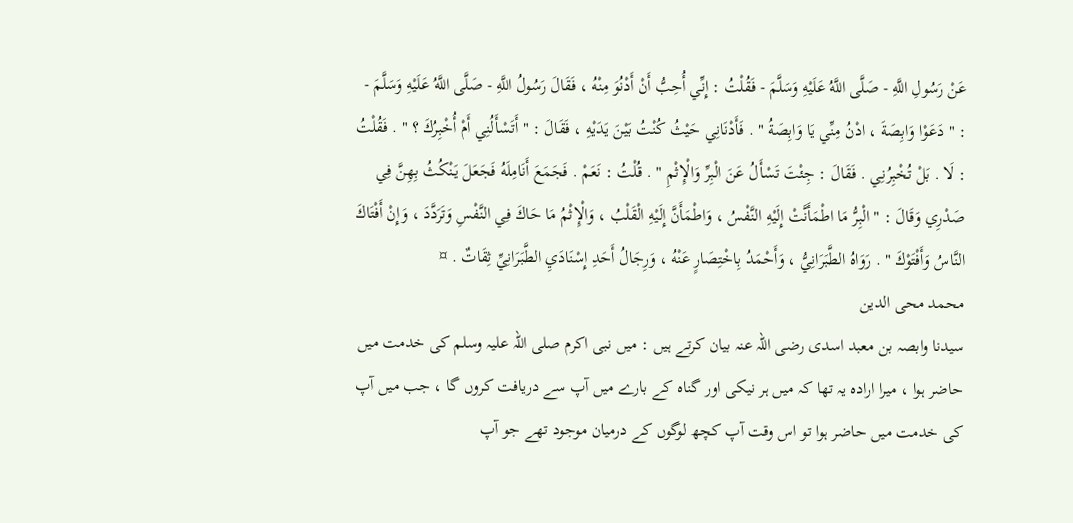عَنْ رَسُولِ اللَّهِ - صَلَّى اللَّهُ عَلَيْهِ وَسَلَّمَ - فَقُلْتُ : إِنِّي أُحِبُّ أَنْ أَدْنُوَ مِنْهُ ، فَقَالَ رَسُولُ اللَّهِ - صَلَّى اللَّهُ عَلَيْهِ وَسَلَّمَ - : " دَعَوْا وَابِصَةَ ، ادْنُ مِنِّي يَا وَابِصَةُ " . فَأَدْنَانِي حَيْثُ كُنْتُ بَيْنَ يَدَيْهِ ، فَقَالَ : " أَتَسْأَلُنِي أَمْ أُخْبِرُكَ ؟ " . فَقُلْتُ : لَا . بَلْ تُخْبِرُنِي . فَقَالَ : جِئْتَ تَسْأَلُ عَنَ الْبِرِّ وَالْإِثْمِ " . قُلْتُ : نَعَمْ . فَجَمَعَ أَنَامِلَهُ فَجَعَلَ يَنْكُثُ بِهِنَّ فِي صَدْرِي وَقَالَ : " الْبِرُّ مَا اطْمَأَنَّتْ إِلَيْهِ النَّفْسُ ، وَاطْمَأَنَّ إِلَيْهِ الْقَلْبُ ، وَالْإِثْمُ مَا حَاكَ فِي النَّفْسِ وَتَرَدَّدَ ، وَإِنْ أَفْتَاكَ النَّاسُ وَأَفْتَوْكَ " . رَوَاهُ الطَّبَرَانِيُّ ، وَأَحْمَدُ بِاخْتِصَارٍ عَنْهُ ، وَرِجَالُ أَحَدِ إِسْنَادَيِ الطَّبَرَانِيِّ ثِقَاتٌ . ¤
محمد محی الدین
سیدنا وابصہ بن معبد اسدی رضی اللہ عنہ بیان کرتے ہیں : میں نبی اکرم صلی اللہ علیہ وسلم کی خدمت میں حاضر ہوا ، میرا ارادہ یہ تھا کہ میں ہر نیکی اور گناہ کے بارے میں آپ سے دریافت کروں گا ، جب میں آپ کی خدمت میں حاضر ہوا تو اس وقت آپ کچھ لوگوں کے درمیان موجود تھے جو آپ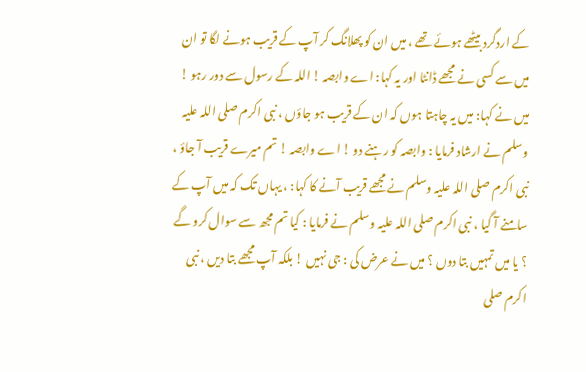کے اردگرد بیٹھے ہوئے تھے ، میں ان کو پھلانگ کر آپ کے قریب ہونے لگا تو ان میں سے کسی نے مجھے ڈانٹا اور یہ کہا: اے وابصہ ! اللہ کے رسول سے دور رہو ! میں نے کہا: میں یہ چاہتا ہوں کہ ان کے قریب ہو جاؤں ، نبی اکرم صلی اللہ علیہ وسلم نے ارشاد فرمایا : وابصہ کو رہنے دو ! اے وابصہ ! تم میرے قریب آ جاؤ ، نبی اکرم صلی اللہ علیہ وسلم نے مجھے قریب آنے کا کہا: ، یہاں تک کہ میں آپ کے سامنے آ گیا ، نبی اکرم صلی اللہ علیہ وسلم نے فرمایا : کیا تم مجھ سے سوال کرو گے ؟ یا میں تمہیں بتا دوں ؟ میں نے عرض کی : جی نہیں ! بلکہ آپ مجھے بتا دیں ، نبی اکرم صلی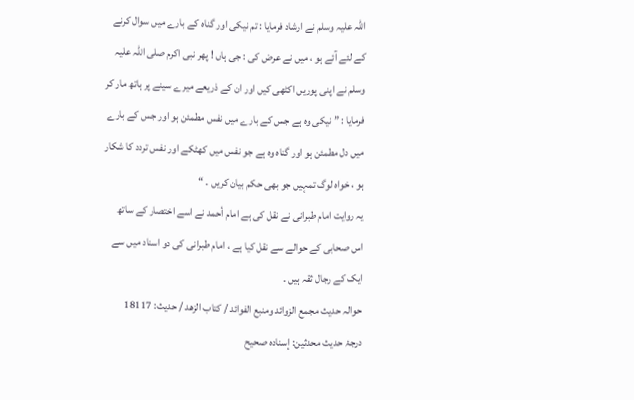اللہ علیہ وسلم نے ارشاد فرمایا : تم نیکی اور گناہ کے بارے میں سوال کرنے کے لئے آئے ہو ، میں نے عرض کی : جی ہاں ! پھر نبی اکرم صلی اللہ علیہ وسلم نے اپنی پوریں اکٹھی کیں اور ان کے ذریعے میرے سینے پر ہاتھ مار کر فرمایا : ” نیکی وہ ہے جس کے بارے میں نفس مطمئن ہو اور جس کے بارے میں دل مطمئن ہو اور گناہ وہ ہے جو نفس میں کھٹکے اور نفس تردد کا شکار ہو ، خواہ لوگ تمہیں جو بھی حکم بیان کریں ۔ “
یہ روایت امام طبرانی نے نقل کی ہے امام أحمد نے اسے اختصار کے ساتھ اس صحابی کے حوالے سے نقل کیا ہے ، امام طبرانی کی دو اسناد میں سے ایک کے رجال ثقہ ہیں ۔
حوالہ حدیث مجمع الزوائد ومنبع الفوائد / كتاب الزهد / حدیث: 18117
درجۂ حدیث محدثین: إسنادہ صحیح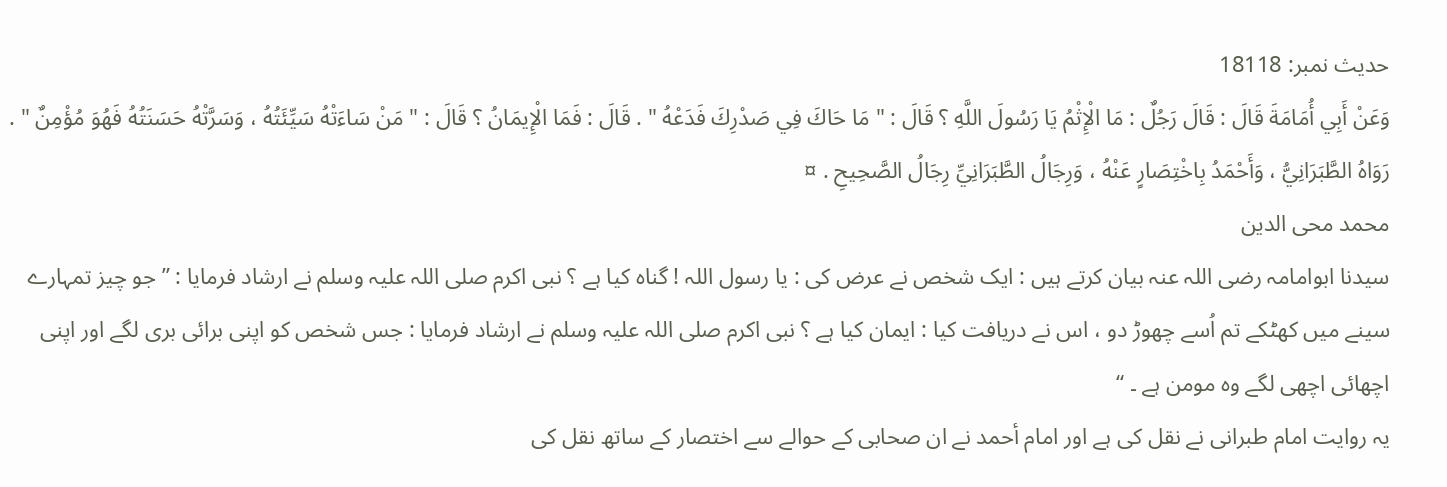حدیث نمبر: 18118
وَعَنْ أَبِي أُمَامَةَ قَالَ : قَالَ رَجُلٌ : مَا الْإِثْمُ يَا رَسُولَ اللَّهِ ؟ قَالَ : " مَا حَاكَ فِي صَدْرِكَ فَدَعْهُ " . قَالَ : فَمَا الْإِيمَانُ ؟ قَالَ : " مَنْ سَاءَتْهُ سَيِّئَتُهُ ، وَسَرَّتْهُ حَسَنَتُهُ فَهُوَ مُؤْمِنٌ " . رَوَاهُ الطَّبَرَانِيُّ ، وَأَحْمَدُ بِاخْتِصَارٍ عَنْهُ ، وَرِجَالُ الطَّبَرَانِيِّ رِجَالُ الصَّحِيحِ . ¤
محمد محی الدین
سیدنا ابوامامہ رضی اللہ عنہ بیان کرتے ہیں : ایک شخص نے عرض کی : یا رسول اللہ ! گناہ کیا ہے ؟ نبی اکرم صلی اللہ علیہ وسلم نے ارشاد فرمایا : ” جو چیز تمہارے سینے میں کھٹکے تم اُسے چھوڑ دو ، اس نے دریافت کیا : ایمان کیا ہے ؟ نبی اکرم صلی اللہ علیہ وسلم نے ارشاد فرمایا : جس شخص کو اپنی برائی بری لگے اور اپنی اچھائی اچھی لگے وہ مومن ہے ۔ “
یہ روایت امام طبرانی نے نقل کی ہے اور امام أحمد نے ان صحابی کے حوالے سے اختصار کے ساتھ نقل کی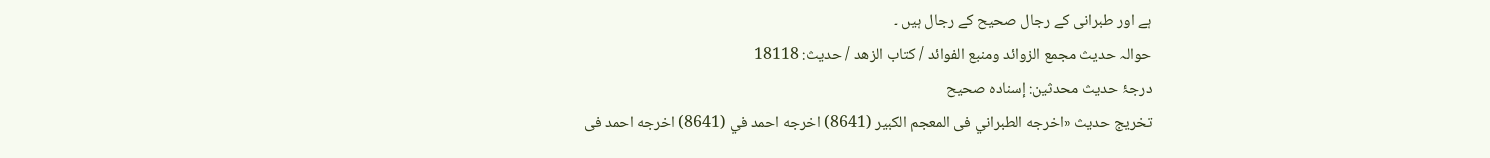ہے اور طبرانی کے رجال صحیح کے رجال ہیں ۔
حوالہ حدیث مجمع الزوائد ومنبع الفوائد / كتاب الزهد / حدیث: 18118
درجۂ حدیث محدثین: إسنادہ صحیح
تخریج حدیث «اخرجه الطبراني فى المعجم الكبير (8641) اخرجه احمد في (8641) اخرجه احمد فى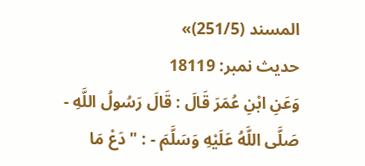المسند (251/5)»
حدیث نمبر: 18119
وَعَنِ ابْنِ عُمَرَ قَالَ : قَالَ رَسُولُ اللَّهِ - صَلَّى اللَّهُ عَلَيْهِ وَسَلَّمَ - : " دَعْ مَا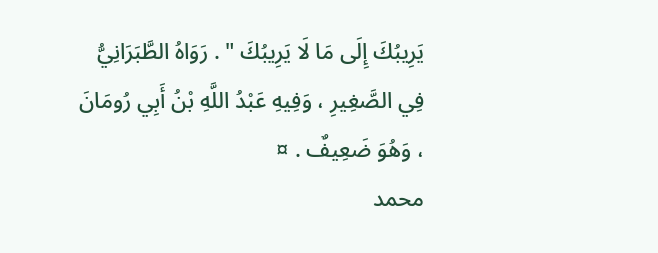يَرِيبُكَ إِلَى مَا لَا يَرِيبُكَ " . رَوَاهُ الطَّبَرَانِيُّ فِي الصَّغِيرِ ، وَفِيهِ عَبْدُ اللَّهِ بْنُ أَبِي رُومَانَ ، وَهُوَ ضَعِيفٌ . ¤
محمد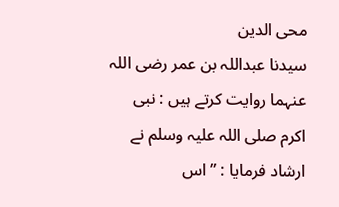محی الدین
سیدنا عبداللہ بن عمر رضی اللہ عنہما روایت کرتے ہیں : نبی اکرم صلی اللہ علیہ وسلم نے ارشاد فرمایا : ” اس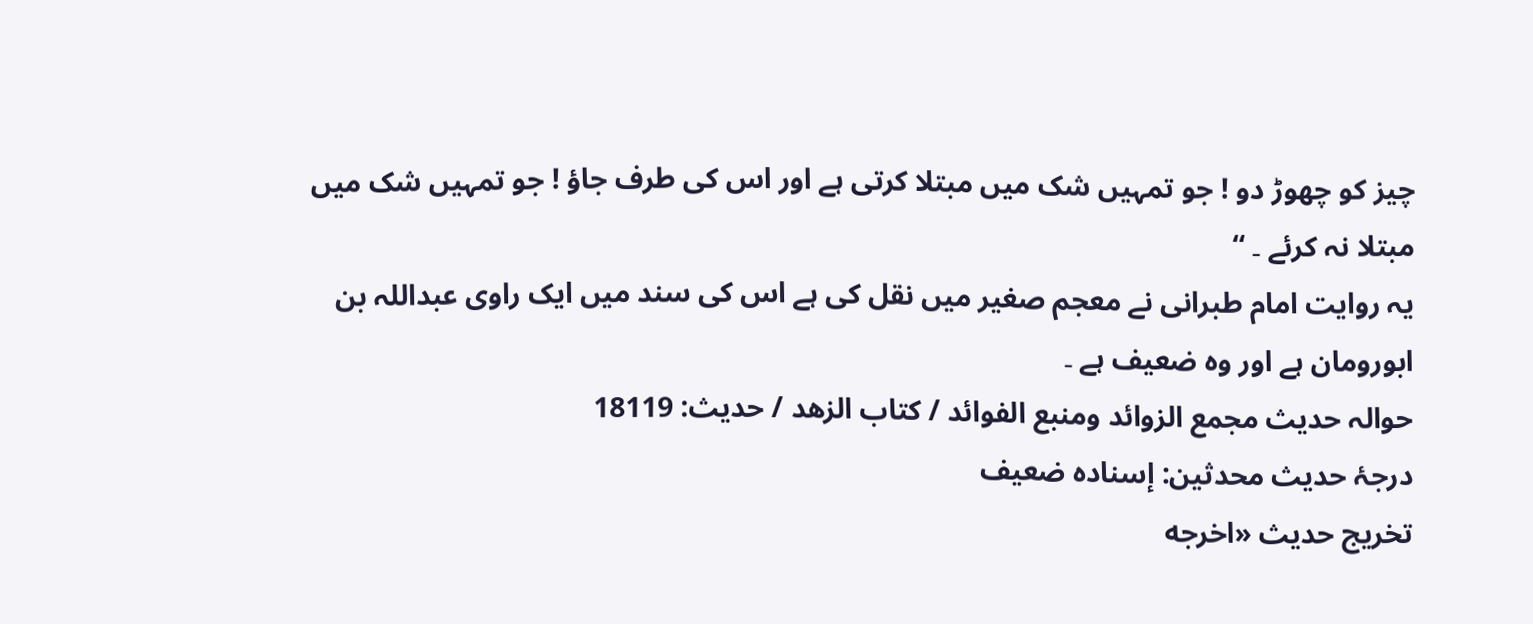چیز کو چھوڑ دو ! جو تمہیں شک میں مبتلا کرتی ہے اور اس کی طرف جاؤ ! جو تمہیں شک میں مبتلا نہ کرئے ۔ “
یہ روایت امام طبرانی نے معجم صغیر میں نقل کی ہے اس کی سند میں ایک راوی عبداللہ بن ابورومان ہے اور وہ ضعیف ہے ۔
حوالہ حدیث مجمع الزوائد ومنبع الفوائد / كتاب الزهد / حدیث: 18119
درجۂ حدیث محدثین: إسنادہ ضعیف
تخریج حدیث «اخرجه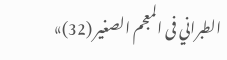الطبراني فى المعجم الصغير (32)»